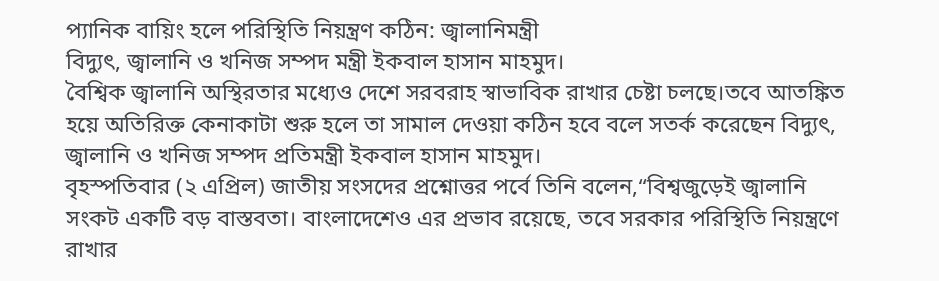প্যানিক বায়িং হলে পরিস্থিতি নিয়ন্ত্রণ কঠিন: জ্বালানিমন্ত্রী
বিদ্যুৎ, জ্বালানি ও খনিজ সম্পদ মন্ত্রী ইকবাল হাসান মাহমুদ।
বৈশ্বিক জ্বালানি অস্থিরতার মধ্যেও দেশে সরবরাহ স্বাভাবিক রাখার চেষ্টা চলছে।তবে আতঙ্কিত হয়ে অতিরিক্ত কেনাকাটা শুরু হলে তা সামাল দেওয়া কঠিন হবে বলে সতর্ক করেছেন বিদ্যুৎ, জ্বালানি ও খনিজ সম্পদ প্রতিমন্ত্রী ইকবাল হাসান মাহমুদ।
বৃহস্পতিবার (২ এপ্রিল) জাতীয় সংসদের প্রশ্নোত্তর পর্বে তিনি বলেন,“বিশ্বজুড়েই জ্বালানি সংকট একটি বড় বাস্তবতা। বাংলাদেশেও এর প্রভাব রয়েছে, তবে সরকার পরিস্থিতি নিয়ন্ত্রণে রাখার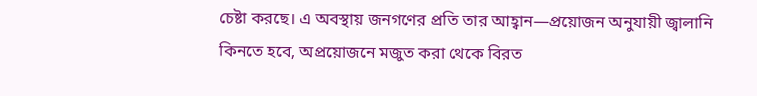চেষ্টা করছে। এ অবস্থায় জনগণের প্রতি তার আহ্বান—প্রয়োজন অনুযায়ী জ্বালানি কিনতে হবে, অপ্রয়োজনে মজুত করা থেকে বিরত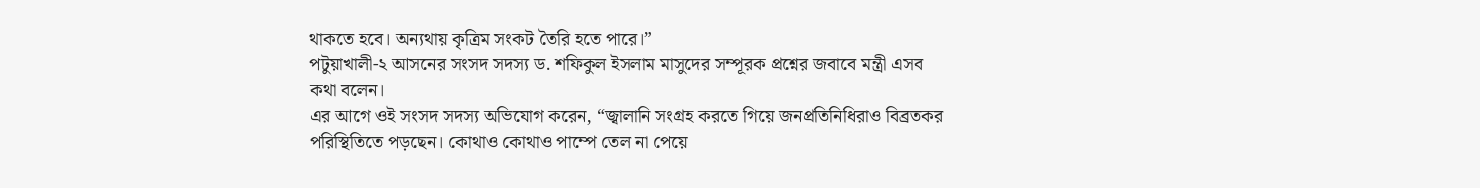থাকতে হবে। অন্যথায় কৃত্রিম সংকট তৈরি হতে পারে।”
পটুয়াখালী-২ আসনের সংসদ সদস্য ড. শফিকুল ইসলাম মাসুদের সম্পূরক প্রশ্নের জবাবে মন্ত্রী এসব কথা বলেন।
এর আগে ওই সংসদ সদস্য অভিযোগ করেন, “জ্বালানি সংগ্রহ করতে গিয়ে জনপ্রতিনিধিরাও বিব্রতকর পরিস্থিতিতে পড়ছেন। কোথাও কোথাও পাম্পে তেল না পেয়ে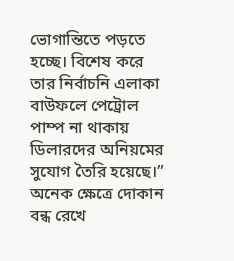ভোগান্তিতে পড়তে হচ্ছে। বিশেষ করে তার নির্বাচনি এলাকা বাউফলে পেট্রোল পাম্প না থাকায় ডিলারদের অনিয়মের সুযোগ তৈরি হয়েছে।”
অনেক ক্ষেত্রে দোকান বন্ধ রেখে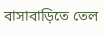বাসাবাড়িতে তেল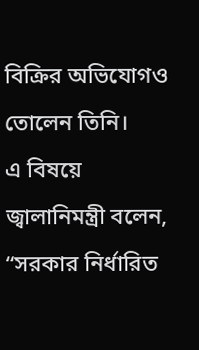বিক্রির অভিযোগও তোলেন তিনি।
এ বিষয়ে জ্বালানিমন্ত্রী বলেন, “সরকার নির্ধারিত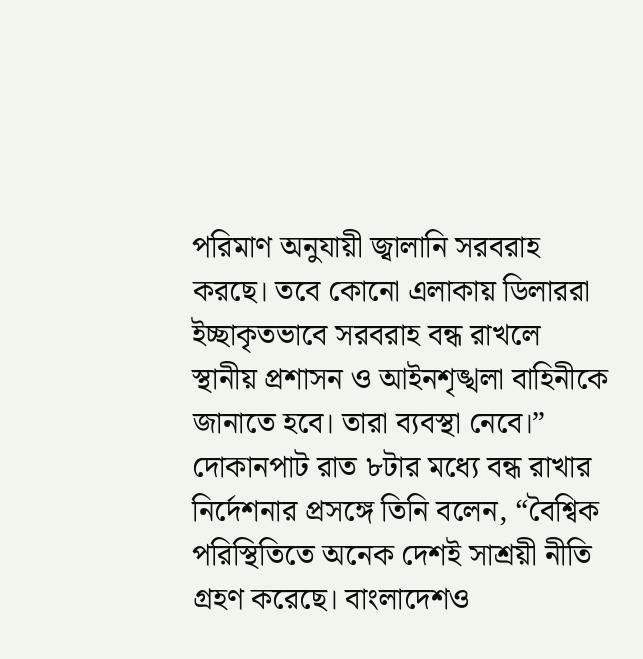পরিমাণ অনুযায়ী জ্বালানি সরবরাহ করছে। তবে কোনো এলাকায় ডিলাররা ইচ্ছাকৃতভাবে সরবরাহ বন্ধ রাখলে স্থানীয় প্রশাসন ও আইনশৃঙ্খলা বাহিনীকে জানাতে হবে। তারা ব্যবস্থা নেবে।”
দোকানপাট রাত ৮টার মধ্যে বন্ধ রাখার নির্দেশনার প্রসঙ্গে তিনি বলেন, “বৈশ্বিক পরিস্থিতিতে অনেক দেশই সাশ্রয়ী নীতি গ্রহণ করেছে। বাংলাদেশও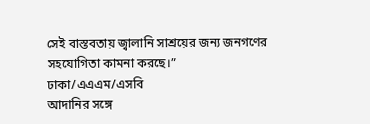সেই বাস্তবতায় জ্বালানি সাশ্রয়ের জন্য জনগণের সহযোগিতা কামনা করছে।”
ঢাকা/এএএম/এসবি
আদানির সঙ্গে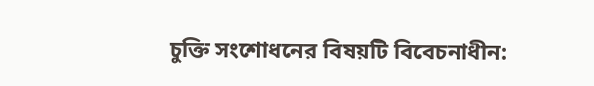চুক্তি সংশোধনের বিষয়টি বিবেচনাধীন: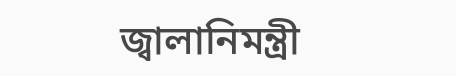জ্বালানিমন্ত্রী